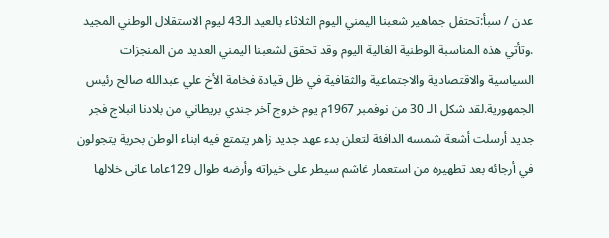عدن / سبأ:تحتفل جماهير شعبنا اليمني اليوم الثلاثاء بالعيد الـ43 ليوم الاستقلال الوطني المجيد .وتأتي هذه المناسبة الوطنية الغالية اليوم وقد تحقق لشعبنا اليمني العديد من المنجزات السياسية والاقتصادية والاجتماعية والثقافية في ظل قيادة فخامة الأخ علي عبدالله صالح رئيس الجمهورية.لقد شكل الـ 30 من نوفمبر 1967م يوم خروج آخر جندي بريطاني من بلادنا انبلاج فجر جديد أرسلت أشعة شمسه الدافئة لتعلن بدء عهد جديد زاهر يتمتع فيه ابناء الوطن بحرية يتجولون في أرجائه بعد تطهيره من استعمار غاشم سيطر على خيراته وأرضه طوال 129عاما عانى خلالها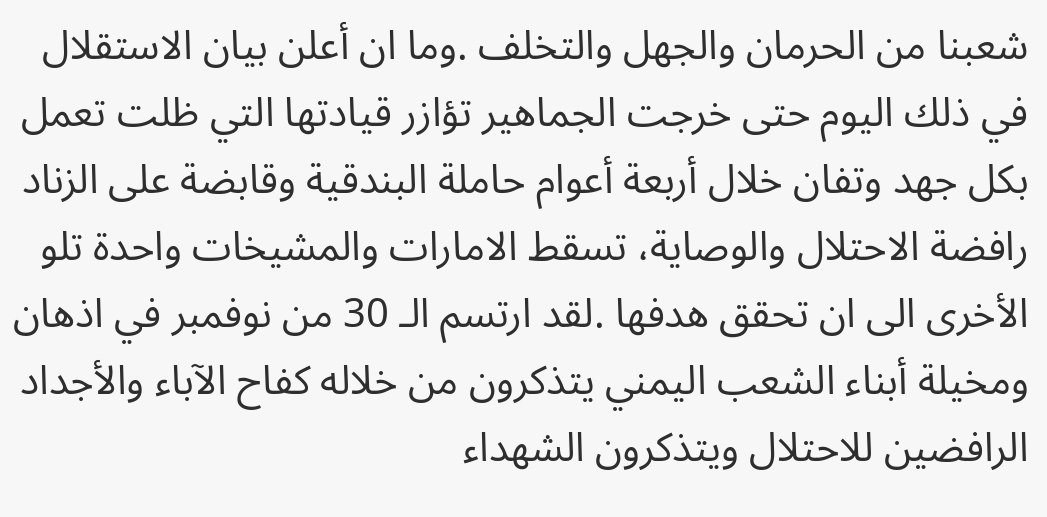شعبنا من الحرمان والجهل والتخلف .وما ان أعلن بيان الاستقلال في ذلك اليوم حتى خرجت الجماهير تؤازر قيادتها التي ظلت تعمل بكل جهد وتفان خلال أربعة أعوام حاملة البندقية وقابضة على الزناد رافضة الاحتلال والوصاية، تسقط الامارات والمشيخات واحدة تلو الأخرى الى ان تحقق هدفها .لقد ارتسم الـ 30 من نوفمبر في اذهان ومخيلة أبناء الشعب اليمني يتذكرون من خلاله كفاح الآباء والأجداد الرافضين للاحتلال ويتذكرون الشهداء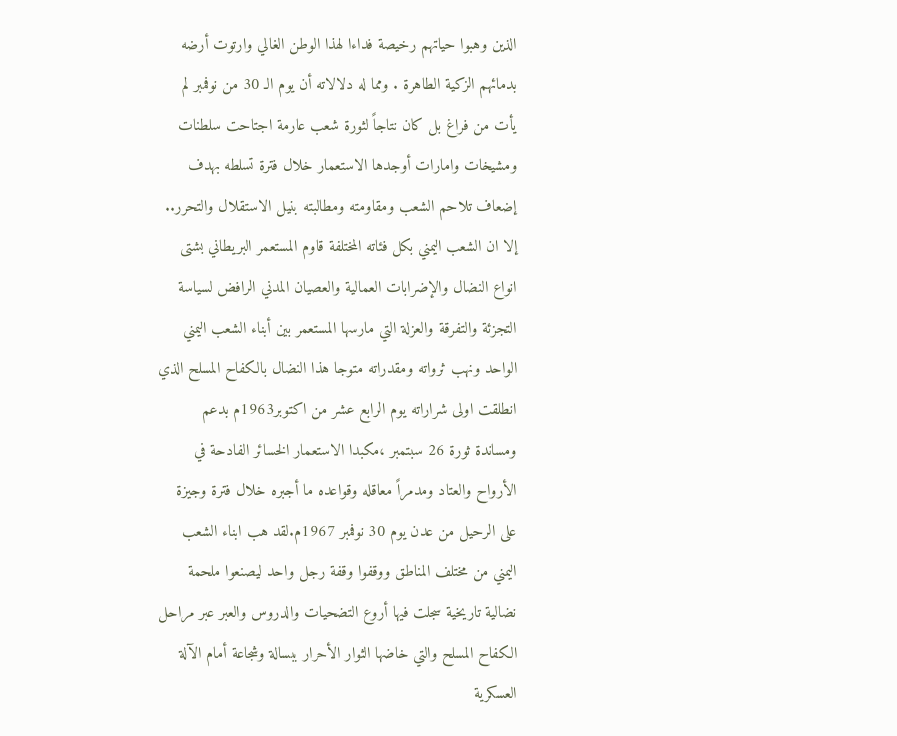الذين وهبوا حياتهم رخيصة فداءا لهذا الوطن الغالي وارتوت أرضه بدمائهم الزكية الطاهرة . ومما له دلالاته أن يوم الـ 30 من نوفمبر لم يأت من فراغ بل كان نتاجاً لثورة شعب عارمة اجتاحت سلطنات ومشيخات وامارات أوجدها الاستعمار خلال فترة تسلطه بهدف إضعاف تلاحم الشعب ومقاومته ومطالبته بنيل الاستقلال والتحرر.. إلا ان الشعب اليمني بكل فئاته المختلفة قاوم المستعمر البريطاني بشتى انواع النضال والإضرابات العمالية والعصيان المدني الرافض لسياسة التجزئة والتفرقة والعزلة التي مارسها المستعمر بين أبناء الشعب اليمني الواحد ونهب ثرواته ومقدراته متوجا هذا النضال بالكفاح المسلح الذي انطلقت اولى شراراته يوم الرابع عشر من اكتوبر1963م بدعم ومساندة ثورة 26 سبتمبر ،مكبدا الاستعمار الخسائر الفادحة في الأرواح والعتاد ومدمراً معاقله وقواعده ما أجبره خلال فترة وجيزة على الرحيل من عدن يوم 30 نوفمبر 1967م.لقد هب ابناء الشعب اليمني من مختلف المناطق ووقفوا وقفة رجل واحد ليصنعوا ملحمة نضالية تاريخية سجلت فيها أروع التضحيات والدروس والعبر عبر مراحل الكفاح المسلح والتي خاضها الثوار الأحرار ببسالة وشجاعة أمام الآلة العسكرية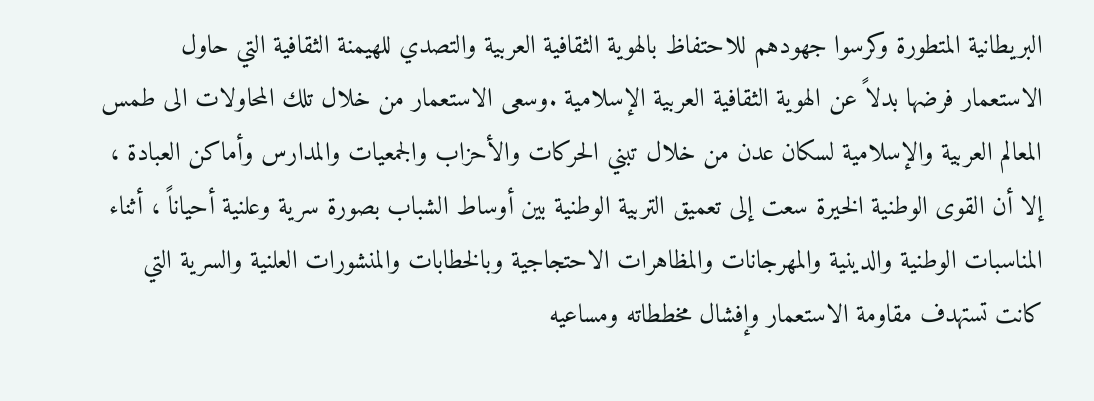البريطانية المتطورة وكرسوا جهودهم للاحتفاظ بالهوية الثقافية العربية والتصدي للهيمنة الثقافية التي حاول الاستعمار فرضها بدلاً عن الهوية الثقافية العربية الإسلامية .وسعى الاستعمار من خلال تلك المحاولات الى طمس المعالم العربية والإسلامية لسكان عدن من خلال تبني الحركات والأحزاب والجمعيات والمدارس وأماكن العبادة ، إلا أن القوى الوطنية الخيرة سعت إلى تعميق التربية الوطنية بين أوساط الشباب بصورة سرية وعلنية أحياناً ، أثناء المناسبات الوطنية والدينية والمهرجانات والمظاهرات الاحتجاجية وبالخطابات والمنشورات العلنية والسرية التي كانت تستهدف مقاومة الاستعمار وإفشال مخططاته ومساعيه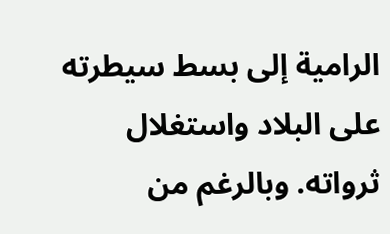الرامية إلى بسط سيطرته على البلاد واستغلال ثرواته. وبالرغم من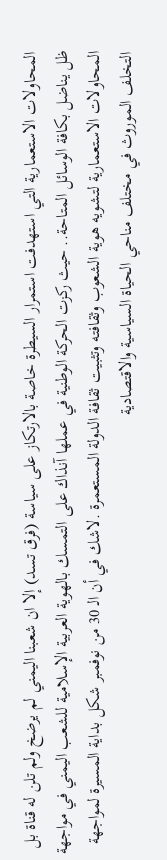المحاولات الاستعمارية التي استهدفت استمرار السيطرة خاصة بالارتكاز على سياسة (فرق تسد) إلا ان شعبنا اليمني لم يرضخ ولم تلن له قناة بل ظل يناضل بكافة الوسائل المتاحة.. حيث ركزت الحركة الوطنية في عملها آنذاك على التمسك بالهوية العربية الإسلامية للشعب اليمني في مواجهة المحاولات الاستعمارية لتشويه هوية الشعوب وثقافته وتثبيت ثقافة الدولة المستعمرة .لاشك في أن الـ 30 من نوفمبر شكل بداية المسيرة لمواجهة التخلف الموروث في مختلف مناحي الحياة السياسية والاقتصادية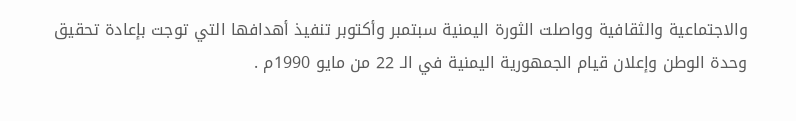والاجتماعية والثقافية وواصلت الثورة اليمنية سبتمبر وأكتوبر تنفيذ أهدافها التي توجت بإعادة تحقيق وحدة الوطن وإعلان قيام الجمهورية اليمنية في الـ 22 من مايو 1990م .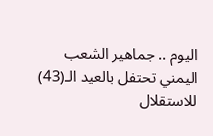اليوم .. جماهير الشعب اليمني تحتفل بالعيد الـ(43) للاستقلال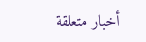أخبار متعلقة